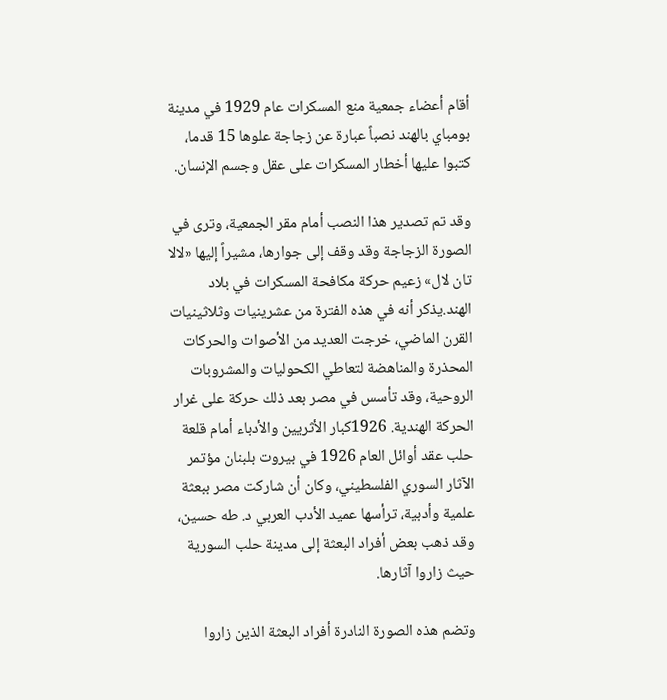أقام أعضاء جمعية منع المسكرات عام 1929 في مدينة بومباي بالهند نصباً عبارة عن زجاجة علوها 15 قدما، كتبوا عليها أخطار المسكرات على عقل وجسم الإنسان.

وقد تم تصدير هذا النصب أمام مقر الجمعية، وترى في الصورة الزجاجة وقد وقف إلى جوارها، مشيراً إليها «لالا تان لال» زعيم حركة مكافحة المسكرات في بلاد الهند.يذكر أنه في هذه الفترة من عشرينيات وثلاثينيات القرن الماضي، خرجت العديد من الأصوات والحركات المحذرة والمناهضة لتعاطي الكحوليات والمشروبات الروحية، وقد تأسس في مصر بعد ذلك حركة على غرار الحركة الهندية. 1926كبار الأثريين والأدباء أمام قلعة حلب عقد أوائل العام 1926 في بيروت بلبنان مؤتمر الآثار السوري الفلسطيني، وكان أن شاركت مصر ببعثة علمية وأدبية، ترأسها عميد الأدب العربي د. طه حسين، وقد ذهب بعض أفراد البعثة إلى مدينة حلب السورية حيث زاروا آثارها.

وتضم هذه الصورة النادرة أفراد البعثة الذين زاروا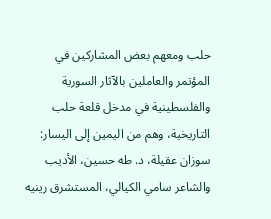حلب ومعهم بعض المشاركين في المؤتمر والعاملين بالآثار السورية والفلسطينية في مدخل قلعة حلب التاريخية، وهم من اليمين إلى اليسار: سوزان عقيلة، د. طه حسين، الأديب والشاعر سامي الكيالي، المستشرق رينيه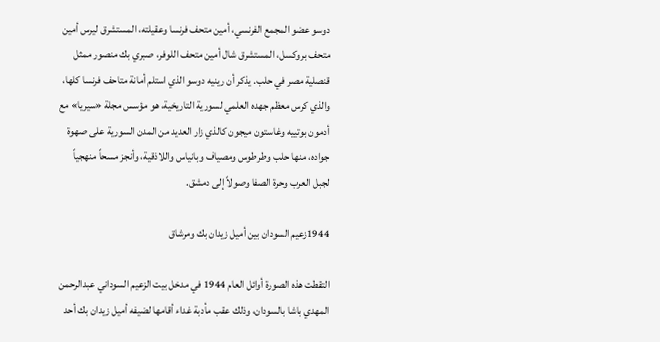دوسو عضو المجمع الفرنسي، أمين متحف فرنسا وعقيلته، المستشرق ليرس أمين متحف بروكسل، المستشرق شال أمين متحف اللوفر، صبري بك منصور ممثل قنصلية مصر في حلب. يذكر أن رينيه دوسو الذي استلم أمانة متاحف فرنسا كلها، والذي كرس معظم جهده العلمي لسورية التاريخية، هو مؤسس مجلة «سيريا» مع أدمون بوتييه وغاستون ميجون كالذي زار العديد من المدن السورية على صهوة جواده، منها حلب وطرطوس ومصياف وبانياس واللاذقية، وأنجز مسحاً منهجياً لجبل العرب وحرة الصفا وصولاً إلى دمشق.

1944زعيم السودان بين أميل زيدان بك ومرشاق

التقطت هذه الصورة أوائل العام 1944 في مدخل بيت الزعيم السوداني عبدالرحمن المهدي باشا بالسودان، وذلك عقب مأدبة غداء أقامها لضيفه أميل زيدان بك أحد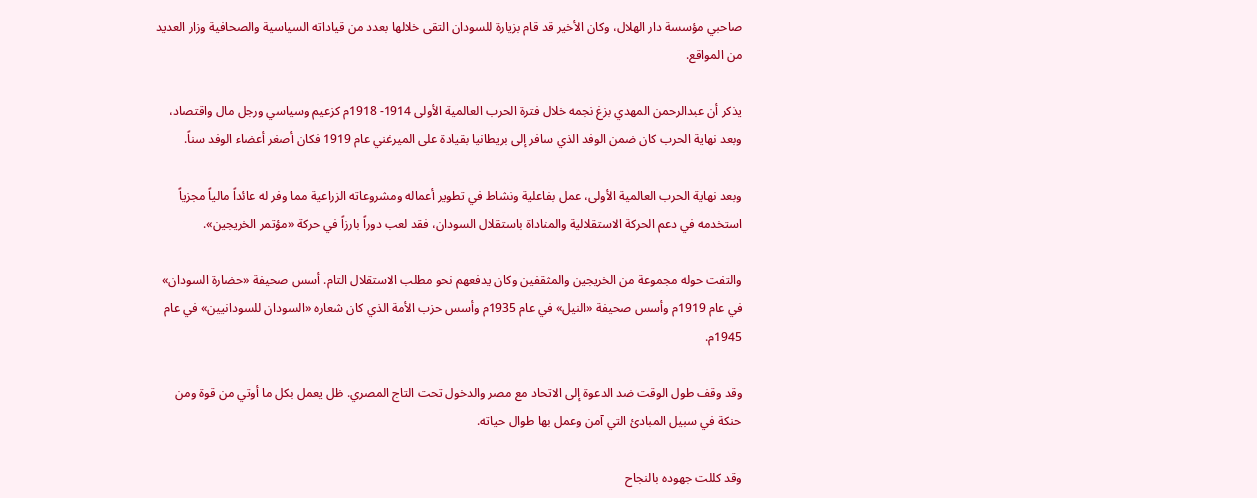صاحبي مؤسسة دار الهلال، وكان الأخير قد قام بزيارة للسودان التقى خلالها بعدد من قياداته السياسية والصحافية وزار العديد من المواقع.

يذكر أن عبدالرحمن المهدي بزغ نجمه خلال فترة الحرب العالمية الأولى 1914- 1918م كزعيم وسياسي ورجل مال واقتصاد، وبعد نهاية الحرب كان ضمن الوفد الذي سافر إلى بريطانيا بقيادة على الميرغني عام 1919 فكان أصغر أعضاء الوفد سناً.

وبعد نهاية الحرب العالمية الأولى، عمل بفاعلية ونشاط في تطوير أعماله ومشروعاته الزراعية مما وفر له عائداً مالياً مجزياً استخدمه في دعم الحركة الاستقلالية والمناداة باستقلال السودان، فقد لعب دوراً بارزاً في حركة «مؤتمر الخريجين».

والتفت حوله مجموعة من الخريجين والمثقفين وكان يدفعهم نحو مطلب الاستقلال التام. أسس صحيفة «حضارة السودان» في عام 1919م وأسس صحيفة «النيل» في عام 1935م وأسس حزب الأمة الذي كان شعاره «السودان للسودانيين» في عام 1945م.

وقد وقف طول الوقت ضد الدعوة إلى الاتحاد مع مصر والدخول تحت التاج المصري. ظل يعمل بكل ما أوتي من قوة ومن حنكة في سبيل المبادئ التي آمن وعمل بها طوال حياته.

وقد كللت جهوده بالنجاح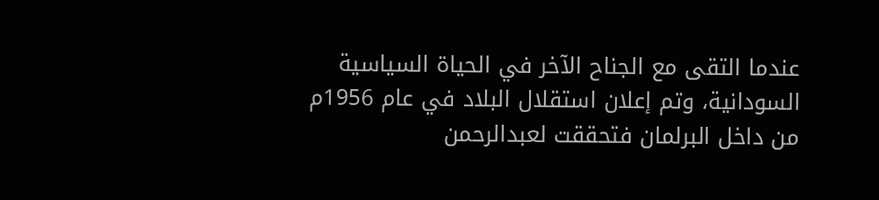عندما التقى مع الجناح الآخر في الحياة السياسية السودانية، وتم إعلان استقلال البلاد في عام 1956م من داخل البرلمان فتحققت لعبدالرحمن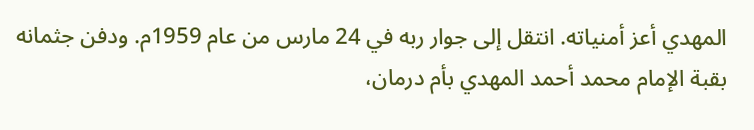المهدي أعز أمنياته. انتقل إلى جوار ربه في 24 مارس من عام 1959م. ودفن جثمانه بقبة الإمام محمد أحمد المهدي بأم درمان،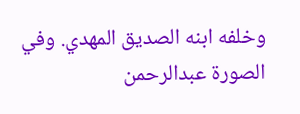وخلفه ابنه الصديق المهدي. وفي الصورة عبدالرحمن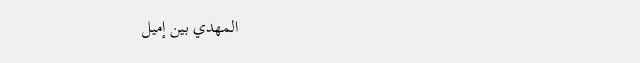المهدي بين إميل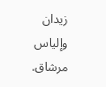زيدان وإلياس مرشاق.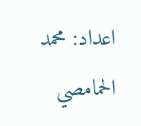اعداد: محمد الحمامصي